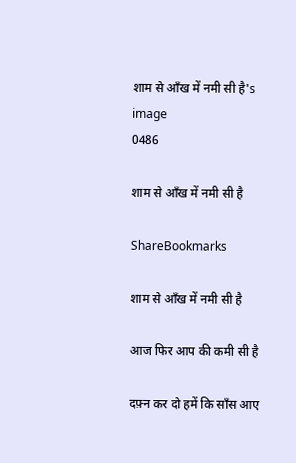शाम से आँख में नमी सी है's image
0486

शाम से आँख में नमी सी है

ShareBookmarks

शाम से आँख में नमी सी है

आज फिर आप की कमी सी है

दफ़्न कर दो हमें कि साँस आए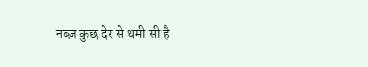नब्ज़ कुछ देर से थमी सी है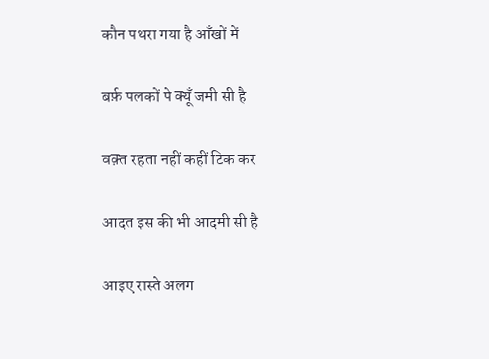कौन पथरा गया है आँखों में

बर्फ़ पलकों पे क्यूँ जमी सी है

वक़्त रहता नहीं कहीं टिक कर

आदत इस की भी आदमी सी है

आइए रास्ते अलग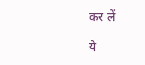कर लें

ये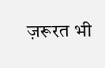ज़रूरत भी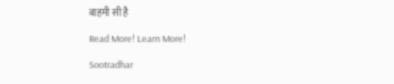बाहमी सी है

Read More! Learn More!

Sootradhar